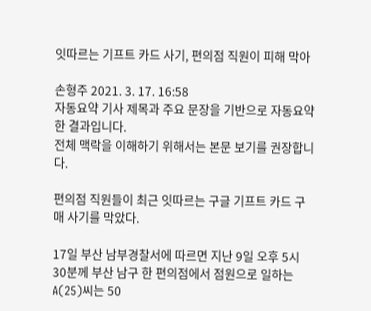잇따르는 기프트 카드 사기, 편의점 직원이 피해 막아

손형주 2021. 3. 17. 16:58
자동요약 기사 제목과 주요 문장을 기반으로 자동요약한 결과입니다.
전체 맥락을 이해하기 위해서는 본문 보기를 권장합니다.

편의점 직원들이 최근 잇따르는 구글 기프트 카드 구매 사기를 막았다.

17일 부산 남부경찰서에 따르면 지난 9일 오후 5시 30분께 부산 남구 한 편의점에서 점원으로 일하는 A(25)씨는 50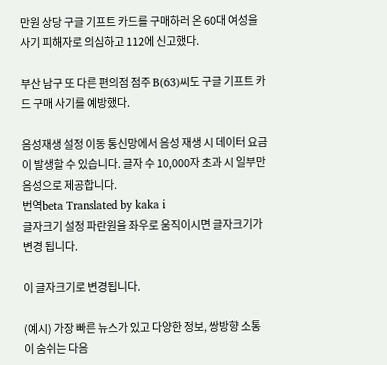만원 상당 구글 기프트 카드를 구매하러 온 60대 여성을 사기 피해자로 의심하고 112에 신고했다.

부산 남구 또 다른 편의점 점주 B(63)씨도 구글 기프트 카드 구매 사기를 예방했다.

음성재생 설정 이동 통신망에서 음성 재생 시 데이터 요금이 발생할 수 있습니다. 글자 수 10,000자 초과 시 일부만 음성으로 제공합니다.
번역beta Translated by kaka i
글자크기 설정 파란원을 좌우로 움직이시면 글자크기가 변경 됩니다.

이 글자크기로 변경됩니다.

(예시) 가장 빠른 뉴스가 있고 다양한 정보, 쌍방향 소통이 숨쉬는 다음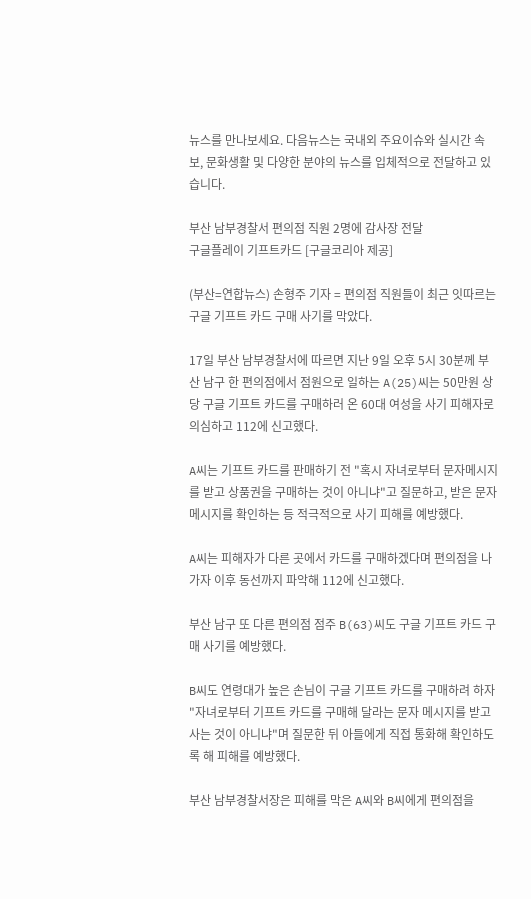뉴스를 만나보세요. 다음뉴스는 국내외 주요이슈와 실시간 속보, 문화생활 및 다양한 분야의 뉴스를 입체적으로 전달하고 있습니다.

부산 남부경찰서 편의점 직원 2명에 감사장 전달
구글플레이 기프트카드 [구글코리아 제공]

(부산=연합뉴스) 손형주 기자 = 편의점 직원들이 최근 잇따르는 구글 기프트 카드 구매 사기를 막았다.

17일 부산 남부경찰서에 따르면 지난 9일 오후 5시 30분께 부산 남구 한 편의점에서 점원으로 일하는 A(25)씨는 50만원 상당 구글 기프트 카드를 구매하러 온 60대 여성을 사기 피해자로 의심하고 112에 신고했다.

A씨는 기프트 카드를 판매하기 전 "혹시 자녀로부터 문자메시지를 받고 상품권을 구매하는 것이 아니냐"고 질문하고, 받은 문자 메시지를 확인하는 등 적극적으로 사기 피해를 예방했다.

A씨는 피해자가 다른 곳에서 카드를 구매하겠다며 편의점을 나가자 이후 동선까지 파악해 112에 신고했다.

부산 남구 또 다른 편의점 점주 B(63)씨도 구글 기프트 카드 구매 사기를 예방했다.

B씨도 연령대가 높은 손님이 구글 기프트 카드를 구매하려 하자 "자녀로부터 기프트 카드를 구매해 달라는 문자 메시지를 받고 사는 것이 아니냐"며 질문한 뒤 아들에게 직접 통화해 확인하도록 해 피해를 예방했다.

부산 남부경찰서장은 피해를 막은 A씨와 B씨에게 편의점을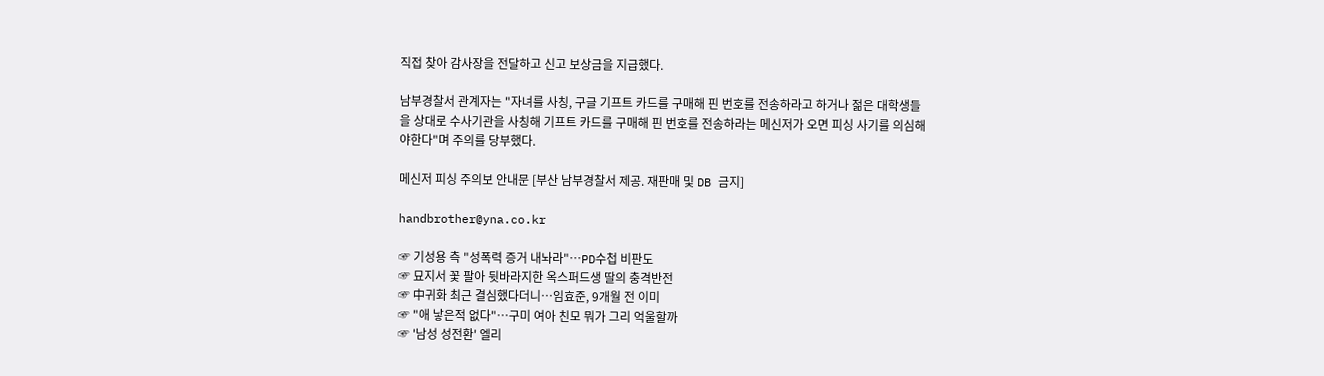직접 찾아 감사장을 전달하고 신고 보상금을 지급했다.

남부경찰서 관계자는 "자녀를 사칭, 구글 기프트 카드를 구매해 핀 번호를 전송하라고 하거나 젊은 대학생들을 상대로 수사기관을 사칭해 기프트 카드를 구매해 핀 번호를 전송하라는 메신저가 오면 피싱 사기를 의심해야한다"며 주의를 당부했다.

메신저 피싱 주의보 안내문 [부산 남부경찰서 제공. 재판매 및 DB 금지]

handbrother@yna.co.kr

☞ 기성용 측 "성폭력 증거 내놔라"…PD수첩 비판도
☞ 묘지서 꽃 팔아 뒷바라지한 옥스퍼드생 딸의 충격반전
☞ 中귀화 최근 결심했다더니…임효준, 9개월 전 이미
☞ "애 낳은적 없다"…구미 여아 친모 뭐가 그리 억울할까
☞ '남성 성전환' 엘리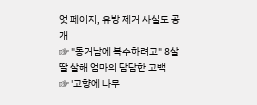엇 페이지, 유방 제거 사실도 공개
☞ "동거남에 복수하려고" 8살 딸 살해 엄마의 담담한 고백
☞ '고향에 나무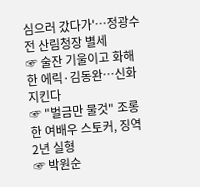심으러 갔다가'…정광수 전 산림청장 별세
☞ 술잔 기울이고 화해한 에릭·김동완…신화 지킨다
☞ "벌금만 물것" 조롱한 여배우 스토커, 징역 2년 실형
☞ 박원순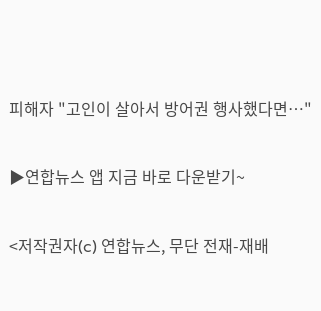피해자 "고인이 살아서 방어권 행사했다면…"

▶연합뉴스 앱 지금 바로 다운받기~

<저작권자(c) 연합뉴스, 무단 전재-재배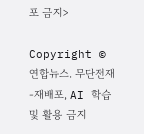포 금지>

Copyright © 연합뉴스. 무단전재 -재배포, AI 학습 및 활용 금지